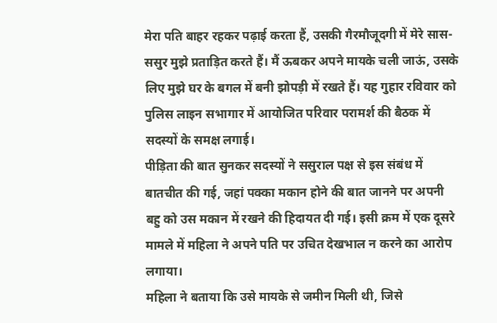मेरा पति बाहर रहकर पढ़ाई करता हैं, उसकी गैरमौजूदगी में मेरे सास-ससुर मुझे प्रताड़ित करते हैं। मैं ऊबकर अपने मायके चली जाऊं, उसके लिए मुझे घर के बगल में बनी झोपड़ी में रखते हैं। यह गुहार रविवार को पुलिस लाइन सभागार में आयोजित परिवार परामर्श की बैठक में सदस्यों के समक्ष लगाई।
पीड़िता की बात सुनकर सदस्यों ने ससुराल पक्ष से इस संबंध में बातचीत की गई, जहां पक्का मकान होने की बात जानने पर अपनी बहु को उस मकान में रखने की हिदायत दी गई। इसी क्रम में एक दूसरे मामले में महिला ने अपने पति पर उचित देखभाल न करने का आरोप लगाया।
महिला ने बताया कि उसे मायके से जमीन मिली थी, जिसे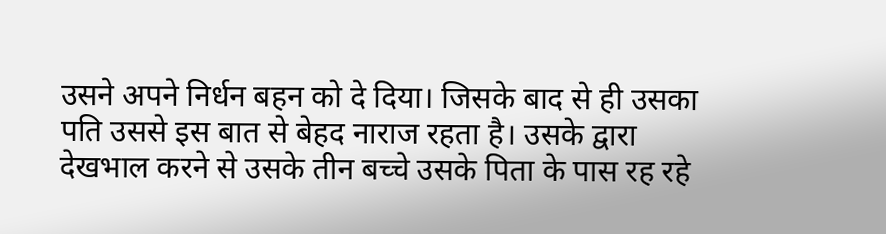उसने अपने निर्धन बहन को दे दिया। जिसके बाद से ही उसका पति उससे इस बात से बेहद नाराज रहता है। उसके द्वारा देखभाल करने से उसके तीन बच्चे उसके पिता के पास रह रहे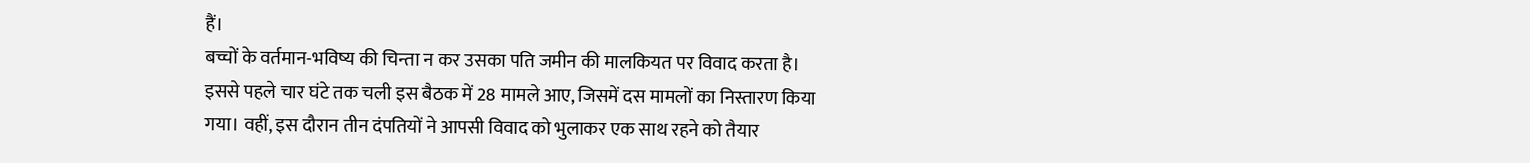हैं।
बच्चों के वर्तमान-भविष्य की चिन्ता न कर उसका पति जमीन की मालकियत पर विवाद करता है। इससे पहले चार घंटे तक चली इस बैठक में 28 मामले आए, जिसमें दस मामलों का निस्तारण किया गया। वहीं, इस दौरान तीन दंपतियों ने आपसी विवाद को भुलाकर एक साथ रहने को तैयार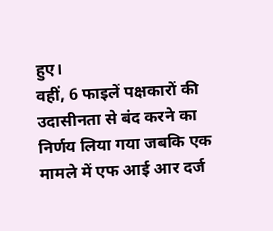हुए।
वहीं, 6 फाइलें पक्षकारों की उदासीनता से बंद करने का निर्णय लिया गया जबकि एक मामले में एफ आई आर दर्ज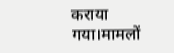कराया गया।मामलों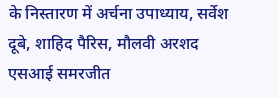के निस्तारण में अर्चना उपाध्याय, सर्वेश दूबे, शाहिद पैरिस, मौलवी अरशद एसआई समरजीत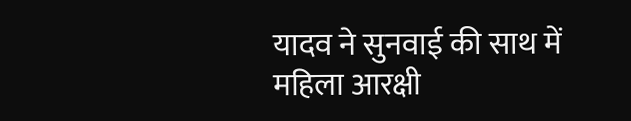यादव ने सुनवाई की साथ में महिला आरक्षी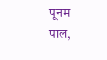पूनम पाल,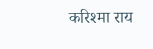करिश्मा राय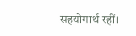सहयोगार्थ रहीं।